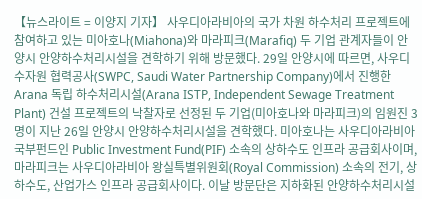【뉴스라이트 = 이양지 기자】 사우디아라비아의 국가 차원 하수처리 프로젝트에 참여하고 있는 미아호나(Miahona)와 마라피크(Marafiq) 두 기업 관계자들이 안양시 안양하수처리시설을 견학하기 위해 방문했다. 29일 안양시에 따르면, 사우디 수자원 협력공사(SWPC, Saudi Water Partnership Company)에서 진행한 Arana 독립 하수처리시설(Arana ISTP, Independent Sewage Treatment Plant) 건설 프로젝트의 낙찰자로 선정된 두 기업(미아호나와 마라피크)의 임원진 3명이 지난 26일 안양시 안양하수처리시설을 견학했다. 미아호나는 사우디아라비아 국부펀드인 Public Investment Fund(PIF) 소속의 상하수도 인프라 공급회사이며, 마라피크는 사우디아라비아 왕실특별위원회(Royal Commission) 소속의 전기, 상하수도, 산업가스 인프라 공급회사이다. 이날 방문단은 지하화된 안양하수처리시설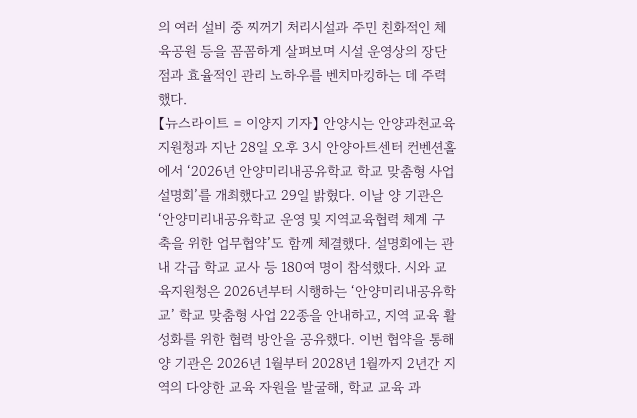의 여러 설비 중 찌꺼기 처리시설과 주민 친화적인 체육공원 등을 꼼꼼하게 살펴보며 시설 운영상의 장단점과 효율적인 관리 노하우를 벤치마킹하는 데 주력했다.
【뉴스라이트 = 이양지 기자】 안양시는 안양과천교육지원청과 지난 28일 오후 3시 안양아트센터 컨벤션홀에서 ‘2026년 안양미리내공유학교 학교 맞춤형 사업 설명회’를 개최했다고 29일 밝혔다. 이날 양 기관은 ‘안양미리내공유학교 운영 및 지역교육협력 체계 구축을 위한 업무협약’도 함께 체결했다. 설명회에는 관내 각급 학교 교사 등 180여 명이 참석했다. 시와 교육지원청은 2026년부터 시행하는 ‘안양미리내공유학교’ 학교 맞춤형 사업 22종을 안내하고, 지역 교육 활성화를 위한 협력 방안을 공유했다. 이번 협약을 통해 양 기관은 2026년 1월부터 2028년 1월까지 2년간 지역의 다양한 교육 자원을 발굴해, 학교 교육 과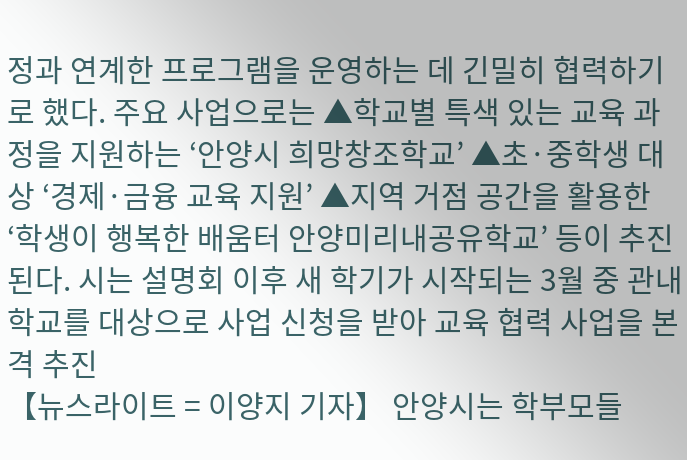정과 연계한 프로그램을 운영하는 데 긴밀히 협력하기로 했다. 주요 사업으로는 ▲학교별 특색 있는 교육 과정을 지원하는 ‘안양시 희망창조학교’ ▲초·중학생 대상 ‘경제·금융 교육 지원’ ▲지역 거점 공간을 활용한 ‘학생이 행복한 배움터 안양미리내공유학교’ 등이 추진된다. 시는 설명회 이후 새 학기가 시작되는 3월 중 관내 학교를 대상으로 사업 신청을 받아 교육 협력 사업을 본격 추진
【뉴스라이트 = 이양지 기자】 안양시는 학부모들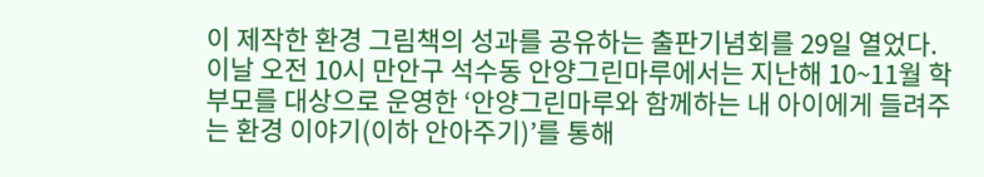이 제작한 환경 그림책의 성과를 공유하는 출판기념회를 29일 열었다. 이날 오전 10시 만안구 석수동 안양그린마루에서는 지난해 10~11월 학부모를 대상으로 운영한 ‘안양그린마루와 함께하는 내 아이에게 들려주는 환경 이야기(이하 안아주기)’를 통해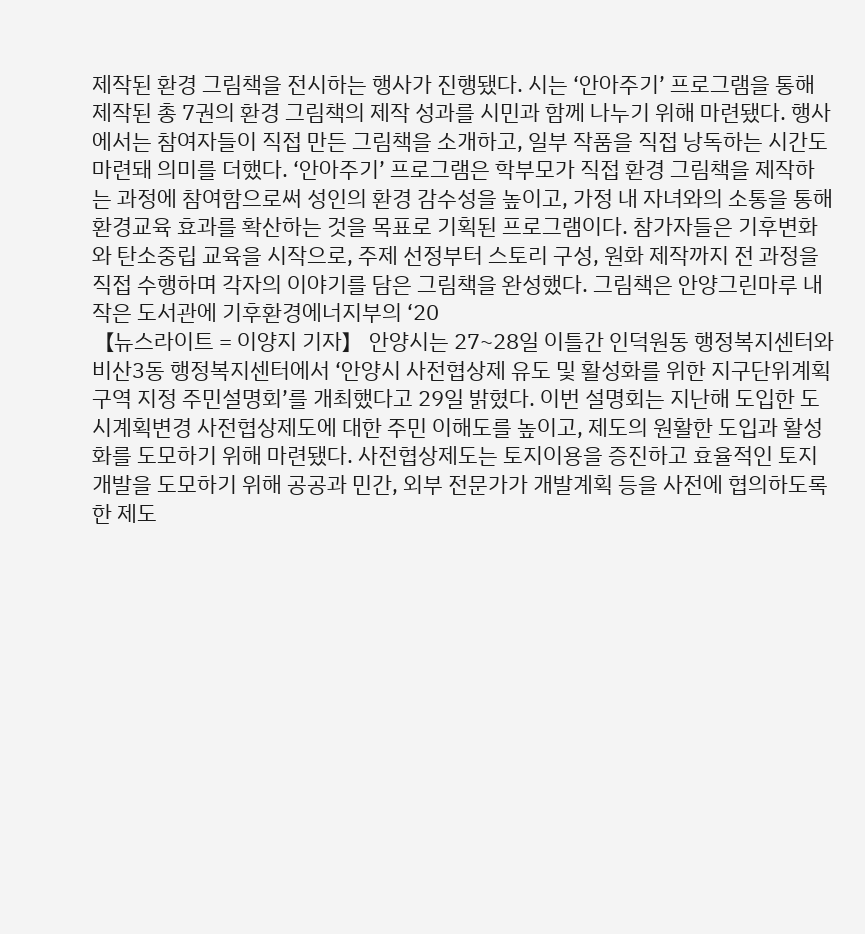제작된 환경 그림책을 전시하는 행사가 진행됐다. 시는 ‘안아주기’ 프로그램을 통해 제작된 총 7권의 환경 그림책의 제작 성과를 시민과 함께 나누기 위해 마련됐다. 행사에서는 참여자들이 직접 만든 그림책을 소개하고, 일부 작품을 직접 낭독하는 시간도 마련돼 의미를 더했다. ‘안아주기’ 프로그램은 학부모가 직접 환경 그림책을 제작하는 과정에 참여함으로써 성인의 환경 감수성을 높이고, 가정 내 자녀와의 소통을 통해 환경교육 효과를 확산하는 것을 목표로 기획된 프로그램이다. 참가자들은 기후변화와 탄소중립 교육을 시작으로, 주제 선정부터 스토리 구성, 원화 제작까지 전 과정을 직접 수행하며 각자의 이야기를 담은 그림책을 완성했다. 그림책은 안양그린마루 내 작은 도서관에 기후환경에너지부의 ‘20
【뉴스라이트 = 이양지 기자】 안양시는 27~28일 이틀간 인덕원동 행정복지센터와 비산3동 행정복지센터에서 ‘안양시 사전협상제 유도 및 활성화를 위한 지구단위계획구역 지정 주민설명회’를 개최했다고 29일 밝혔다. 이번 설명회는 지난해 도입한 도시계획변경 사전협상제도에 대한 주민 이해도를 높이고, 제도의 원활한 도입과 활성화를 도모하기 위해 마련됐다. 사전협상제도는 토지이용을 증진하고 효율적인 토지개발을 도모하기 위해 공공과 민간, 외부 전문가가 개발계획 등을 사전에 협의하도록 한 제도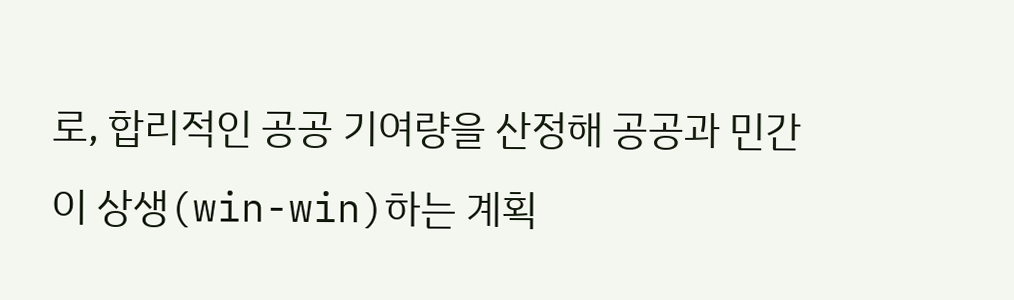로, 합리적인 공공 기여량을 산정해 공공과 민간이 상생(win-win)하는 계획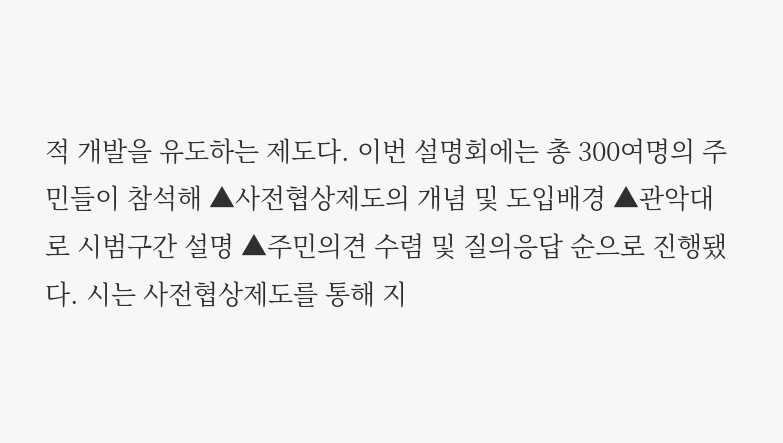적 개발을 유도하는 제도다. 이번 설명회에는 총 300여명의 주민들이 참석해 ▲사전협상제도의 개념 및 도입배경 ▲관악대로 시범구간 설명 ▲주민의견 수렴 및 질의응답 순으로 진행됐다. 시는 사전협상제도를 통해 지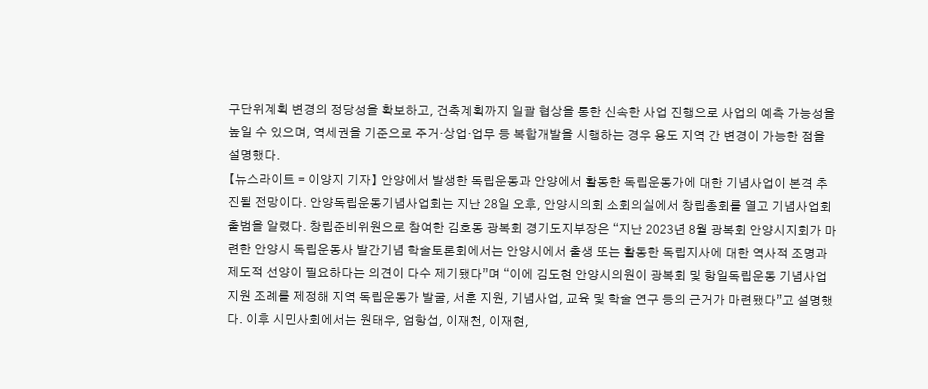구단위계획 변경의 정당성을 확보하고, 건축계획까지 일괄 협상을 통한 신속한 사업 진행으로 사업의 예측 가능성을 높일 수 있으며, 역세권을 기준으로 주거·상업·업무 등 복합개발을 시행하는 경우 용도 지역 간 변경이 가능한 점을 설명했다.
【뉴스라이트 = 이양지 기자】 안양에서 발생한 독립운동과 안양에서 활동한 독립운동가에 대한 기념사업이 본격 추진될 전망이다. 안양독립운동기념사업회는 지난 28일 오후, 안양시의회 소회의실에서 창립총회를 열고 기념사업회 출범을 알렸다. 창립준비위원으로 참여한 김호동 광복회 경기도지부장은 “지난 2023년 8월 광복회 안양시지회가 마련한 안양시 독립운동사 발간기념 학술토론회에서는 안양시에서 출생 또는 활동한 독립지사에 대한 역사적 조명과 제도적 선양이 필요하다는 의견이 다수 제기됐다”며 “이에 김도현 안양시의원이 광복회 및 항일독립운동 기념사업 지원 조례를 제정해 지역 독립운동가 발굴, 서훈 지원, 기념사업, 교육 및 학술 연구 등의 근거가 마련됐다”고 설명했다. 이후 시민사회에서는 원태우, 엄항섭, 이재천, 이재현,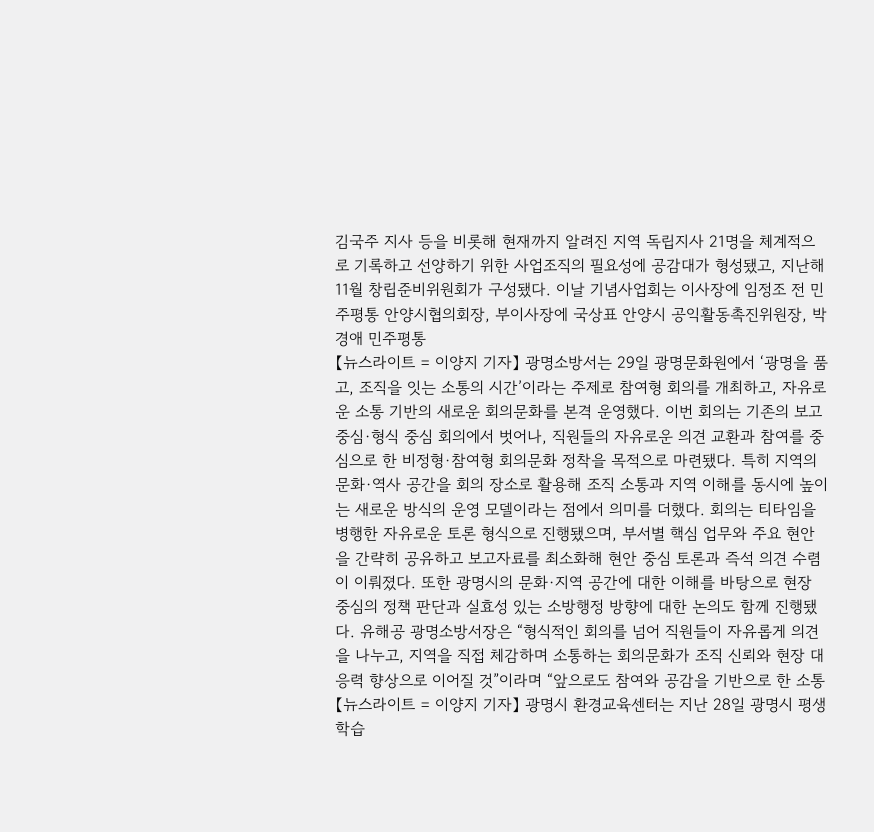김국주 지사 등을 비롯해 현재까지 알려진 지역 독립지사 21명을 체계적으로 기록하고 선양하기 위한 사업조직의 필요성에 공감대가 형성됐고, 지난해 11월 창립준비위원회가 구성됐다. 이날 기념사업회는 이사장에 임정조 전 민주평통 안양시협의회장, 부이사장에 국상표 안양시 공익활동촉진위원장, 박경애 민주평통
【뉴스라이트 = 이양지 기자】 광명소방서는 29일 광명문화원에서 ‘광명을 품고, 조직을 잇는 소통의 시간’이라는 주제로 참여형 회의를 개최하고, 자유로운 소통 기반의 새로운 회의문화를 본격 운영했다. 이번 회의는 기존의 보고 중심·형식 중심 회의에서 벗어나, 직원들의 자유로운 의견 교환과 참여를 중심으로 한 비정형·참여형 회의문화 정착을 목적으로 마련됐다. 특히 지역의 문화·역사 공간을 회의 장소로 활용해 조직 소통과 지역 이해를 동시에 높이는 새로운 방식의 운영 모델이라는 점에서 의미를 더했다. 회의는 티타임을 병행한 자유로운 토론 형식으로 진행됐으며, 부서별 핵심 업무와 주요 현안을 간략히 공유하고 보고자료를 최소화해 현안 중심 토론과 즉석 의견 수렴이 이뤄졌다. 또한 광명시의 문화·지역 공간에 대한 이해를 바탕으로 현장 중심의 정책 판단과 실효성 있는 소방행정 방향에 대한 논의도 함께 진행됐다. 유해공 광명소방서장은 “형식적인 회의를 넘어 직원들이 자유롭게 의견을 나누고, 지역을 직접 체감하며 소통하는 회의문화가 조직 신뢰와 현장 대응력 향상으로 이어질 것”이라며 “앞으로도 참여와 공감을 기반으로 한 소통
【뉴스라이트 = 이양지 기자】 광명시 환경교육센터는 지난 28일 광명시 평생학습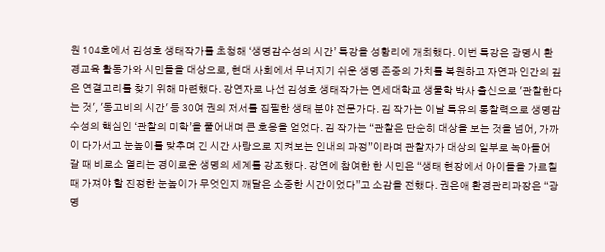원 104호에서 김성호 생태작가를 초청해 ‘생명감수성의 시간’ 특강을 성황리에 개최했다. 이번 특강은 광명시 환경교육 활동가와 시민들을 대상으로, 현대 사회에서 무너지기 쉬운 생명 존중의 가치를 복원하고 자연과 인간의 깊은 연결고리를 찾기 위해 마련했다. 강연자로 나선 김성호 생태작가는 연세대학교 생물학 박사 출신으로 '관찰한다는 것', '동고비의 시간' 등 30여 권의 저서를 집필한 생태 분야 전문가다. 김 작가는 이날 특유의 통찰력으로 생명감수성의 핵심인 ‘관찰의 미학’을 풀어내며 큰 호응을 얻었다. 김 작가는 “관찰은 단순히 대상을 보는 것을 넘어, 가까이 다가서고 눈높이를 맞추며 긴 시간 사랑으로 지켜보는 인내의 과정”이라며 관찰자가 대상의 일부로 녹아들어 갈 때 비로소 열리는 경이로운 생명의 세계를 강조했다. 강연에 참여한 한 시민은 “생태 현장에서 아이들을 가르칠 때 가져야 할 진정한 눈높이가 무엇인지 깨달은 소중한 시간이었다”고 소감을 전했다. 권은애 환경관리과장은 “광명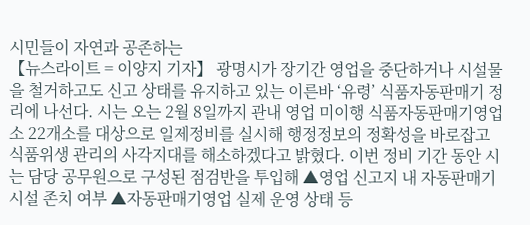시민들이 자연과 공존하는
【뉴스라이트 = 이양지 기자】 광명시가 장기간 영업을 중단하거나 시설물을 철거하고도 신고 상태를 유지하고 있는 이른바 ‘유령’ 식품자동판매기 정리에 나선다. 시는 오는 2월 8일까지 관내 영업 미이행 식품자동판매기영업소 22개소를 대상으로 일제정비를 실시해 행정정보의 정확성을 바로잡고 식품위생 관리의 사각지대를 해소하겠다고 밝혔다. 이번 정비 기간 동안 시는 담당 공무원으로 구성된 점검반을 투입해 ▲영업 신고지 내 자동판매기 시설 존치 여부 ▲자동판매기영업 실제 운영 상태 등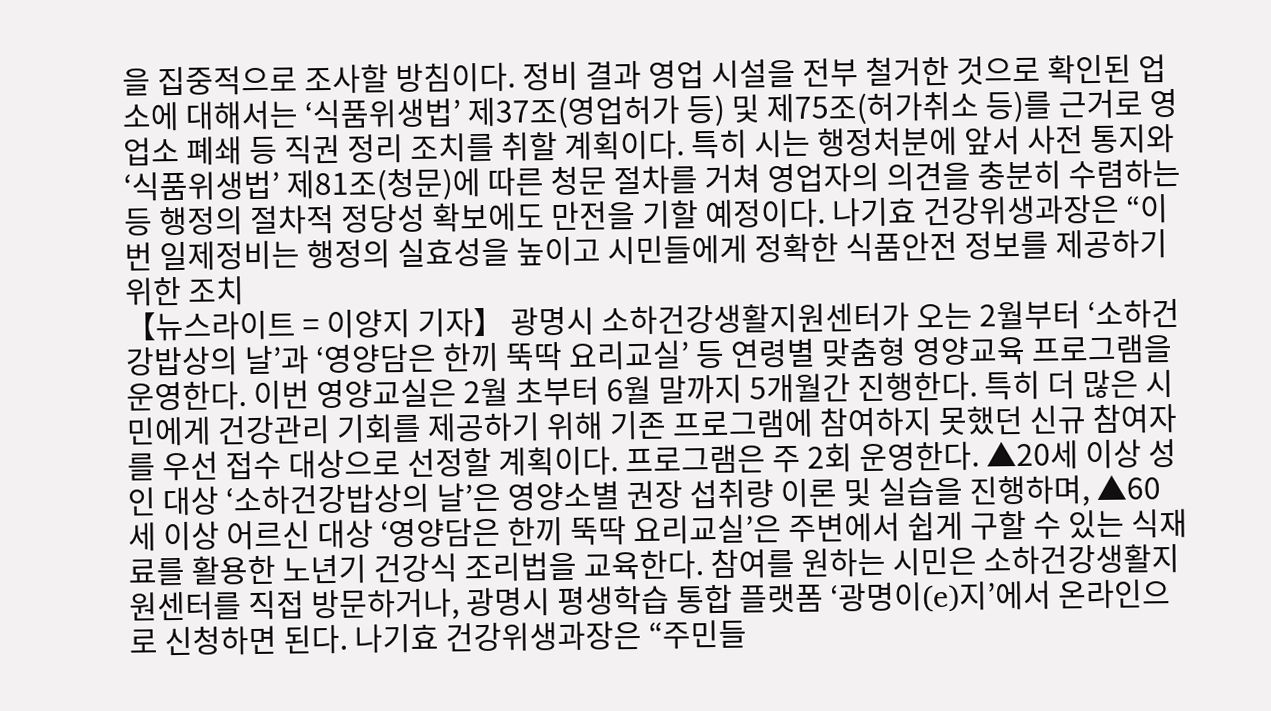을 집중적으로 조사할 방침이다. 정비 결과 영업 시설을 전부 철거한 것으로 확인된 업소에 대해서는 ‘식품위생법’ 제37조(영업허가 등) 및 제75조(허가취소 등)를 근거로 영업소 폐쇄 등 직권 정리 조치를 취할 계획이다. 특히 시는 행정처분에 앞서 사전 통지와 ‘식품위생법’ 제81조(청문)에 따른 청문 절차를 거쳐 영업자의 의견을 충분히 수렴하는 등 행정의 절차적 정당성 확보에도 만전을 기할 예정이다. 나기효 건강위생과장은 “이번 일제정비는 행정의 실효성을 높이고 시민들에게 정확한 식품안전 정보를 제공하기 위한 조치
【뉴스라이트 = 이양지 기자】 광명시 소하건강생활지원센터가 오는 2월부터 ‘소하건강밥상의 날’과 ‘영양담은 한끼 뚝딱 요리교실’ 등 연령별 맞춤형 영양교육 프로그램을 운영한다. 이번 영양교실은 2월 초부터 6월 말까지 5개월간 진행한다. 특히 더 많은 시민에게 건강관리 기회를 제공하기 위해 기존 프로그램에 참여하지 못했던 신규 참여자를 우선 접수 대상으로 선정할 계획이다. 프로그램은 주 2회 운영한다. ▲20세 이상 성인 대상 ‘소하건강밥상의 날’은 영양소별 권장 섭취량 이론 및 실습을 진행하며, ▲60세 이상 어르신 대상 ‘영양담은 한끼 뚝딱 요리교실’은 주변에서 쉽게 구할 수 있는 식재료를 활용한 노년기 건강식 조리법을 교육한다. 참여를 원하는 시민은 소하건강생활지원센터를 직접 방문하거나, 광명시 평생학습 통합 플랫폼 ‘광명이(e)지’에서 온라인으로 신청하면 된다. 나기효 건강위생과장은 “주민들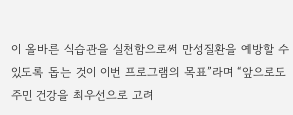이 올바른 식습관을 실천함으로써 만성질환을 예방할 수 있도록 돕는 것이 이번 프로그램의 목표”라며 “앞으로도 주민 건강을 최우선으로 고려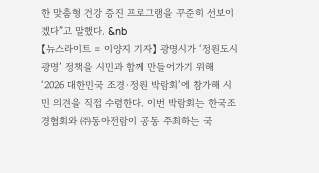한 맞춤형 건강 증진 프로그램을 꾸준히 선보이겠다”고 말했다. &nb
【뉴스라이트 = 이양지 기자】 광명시가 ‘정원도시 광명’ 정책을 시민과 함께 만들어가기 위해 ‘2026 대한민국 조경·정원 박람회’에 참가해 시민 의견을 직접 수렴한다. 이번 박람회는 한국조경협회와 ㈜동아전람이 공동 주최하는 국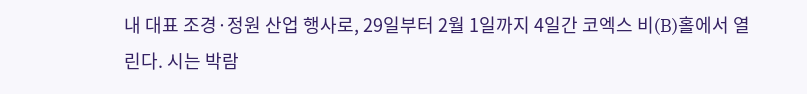내 대표 조경·정원 산업 행사로, 29일부터 2월 1일까지 4일간 코엑스 비(B)홀에서 열린다. 시는 박람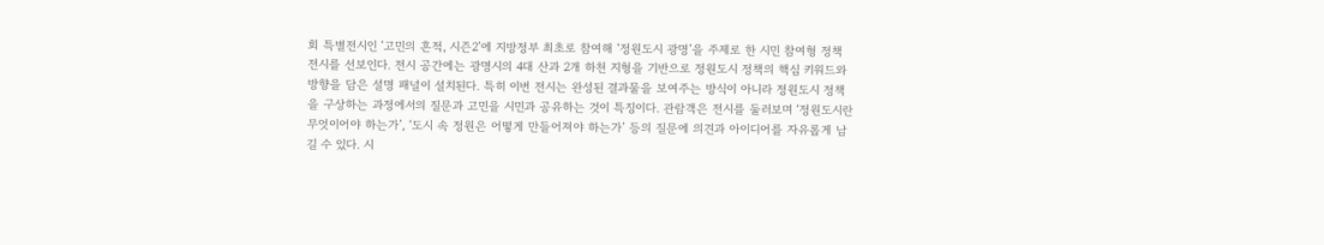회 특별전시인 ‘고민의 흔적, 시즌2’에 지방정부 최초로 참여해 ‘정원도시 광명’을 주제로 한 시민 참여형 정책 전시를 선보인다. 전시 공간에는 광명시의 4대 산과 2개 하천 지형을 기반으로 정원도시 정책의 핵심 키워드와 방향을 담은 설명 패널이 설치된다. 특히 이번 전시는 완성된 결과물을 보여주는 방식이 아니라 정원도시 정책을 구상하는 과정에서의 질문과 고민을 시민과 공유하는 것이 특징이다. 관람객은 전시를 둘러보며 ‘정원도시란 무엇이어야 하는가’, ‘도시 속 정원은 어떻게 만들어져야 하는가’ 등의 질문에 의견과 아이디어를 자유롭게 남길 수 있다. 시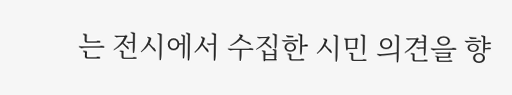는 전시에서 수집한 시민 의견을 향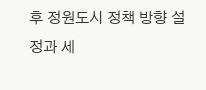후 정원도시 정책 방향 설정과 세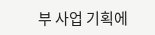부 사업 기획에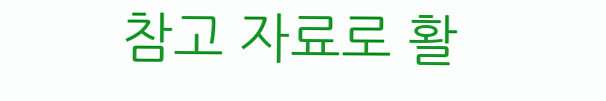참고 자료로 활